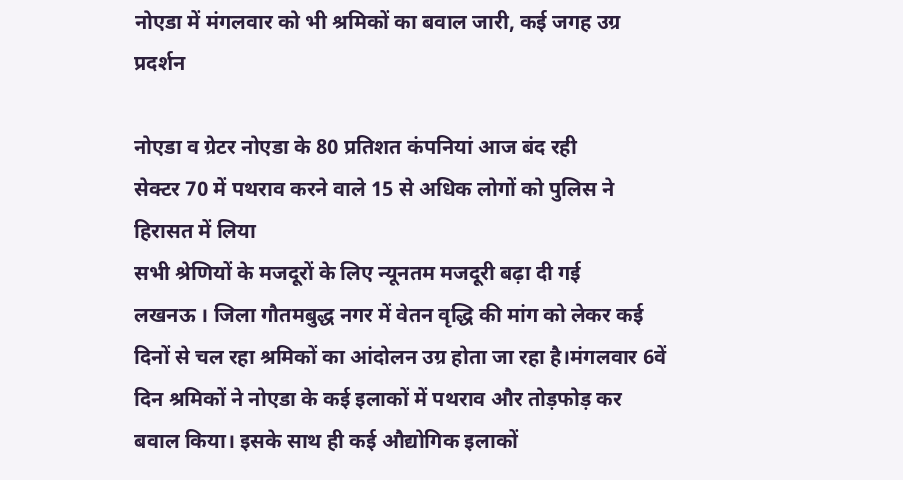नोएडा में मंगलवार को भी श्रमिकों का बवाल जारी, कई जगह उग्र प्रदर्शन

नोएडा व ग्रेटर नोएडा के 80 प्रतिशत कंपनियां आज बंद रही
सेक्टर 70 में पथराव करने वाले 15 से अधिक लोगों को पुलिस ने हिरासत में लिया
सभी श्रेणियों के मजदूरों के लिए न्यूनतम मजदूरी बढ़ा दी गई
लखनऊ । जिला गौतमबुद्ध नगर में वेतन वृद्धि की मांग को लेकर कई दिनों से चल रहा श्रमिकों का आंदोलन उग्र होता जा रहा है।मंगलवार 6वें दिन श्रमिकों ने नोएडा के कई इलाकों में पथराव और तोड़फोड़ कर बवाल किया। इसके साथ ही कई औद्योगिक इलाकों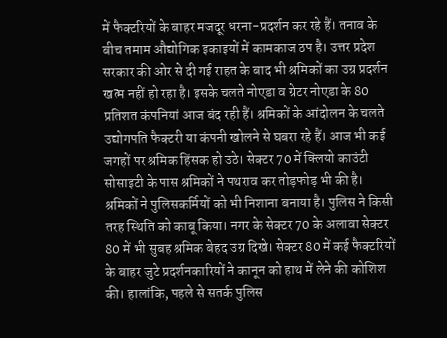में फैक्टरियों के बाहर मजदूर धरना-प्रदर्शन कर रहे हैं। तनाव के बीच तमाम औद्योगिक इकाइयों में कामकाज ठप है। उत्तर प्रदेश सरकार की ओर से दी गई राहत के बाद भी श्रमिकों का उग्र प्रदर्शन खत्म नहीं हो रहा है। इसके चलते नोएडा व ग्रेटर नोएडा के 80 प्रतिशत कंपनियां आज बंद रही हैं। श्रमिकों के आंदोलन के चलते उद्योगपति फैक्टरी या कंपनी खोलने से घबरा रहे हैं। आज भी कई जगहों पर श्रमिक हिंसक हो उठे। सेक्टर 70 में क्लियो काउंटी सोसाइटी के पास श्रमिकों ने पथराव कर तोड़फोड़ भी की है। श्रमिकों ने पुलिसकर्मियों को भी निशाना बनाया है। पुलिस ने किसी तरह स्थिति को काबू किया। नगर के सेक्टर 70 के अलावा सेक्टर 80 में भी सुबह श्रमिक बेहद उग्र दिखे। सेक्टर 80 में कई फैक्टरियों के बाहर जुटे प्रदर्शनकारियों ने कानून को हाथ में लेने की कोशिश की। हालांकि, पहले से सतर्क पुलिस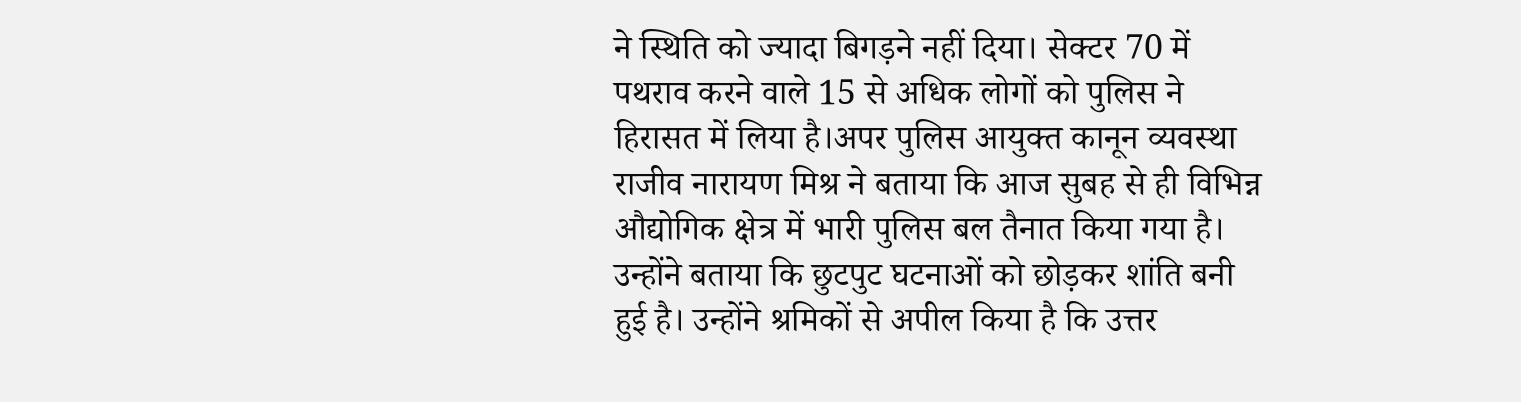ने स्थिति को ज्यादा बिगड़ने नहीं दिया। सेक्टर 70 में पथराव करने वाले 15 से अधिक लोगों को पुलिस ने हिरासत में लिया है।अपर पुलिस आयुक्त कानून व्यवस्था राजीव नारायण मिश्र ने बताया कि आज सुबह से ही विभिन्न औद्योगिक क्षेत्र में भारी पुलिस बल तैनात किया गया है। उन्होंने बताया कि छुटपुट घटनाओं को छोड़कर शांति बनी हुई है। उन्होंने श्रमिकों से अपील किया है कि उत्तर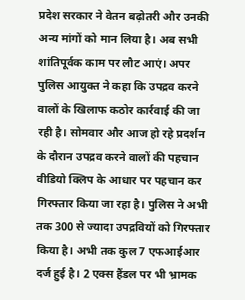प्रदेश सरकार ने वेतन बढ़ोतरी और उनकी अन्य मांगों को मान लिया है। अब सभी शांतिपूर्वक काम पर लौट आएं। अपर पुलिस आयुक्त ने कहा कि उपद्रव करने वालों के खिलाफ कठोर कार्रवाई की जा रही है। सोमवार और आज हो रहे प्रदर्शन के दौरान उपद्रव करने वालों की पहचान वीडियो क्लिप के आधार पर पहचान कर गिरफ्तार किया जा रहा है। पुलिस ने अभी तक 300 से ज्यादा उपद्रवियों को गिरफ्तार किया है। अभी तक कुल 7 एफआईआर दर्ज हुई है। 2 एक्स हैंडल पर भी भ्रामक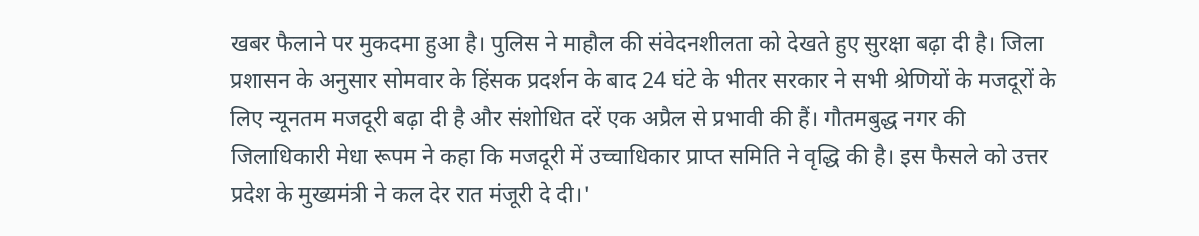खबर फैलाने पर मुकदमा हुआ है। पुलिस ने माहौल की संवेदनशीलता को देखते हुए सुरक्षा बढ़ा दी है। जिला प्रशासन के अनुसार सोमवार के हिंसक प्रदर्शन के बाद 24 घंटे के भीतर सरकार ने सभी श्रेणियों के मजदूरों के लिए न्यूनतम मजदूरी बढ़ा दी है और संशोधित दरें एक अप्रैल से प्रभावी की हैं। गौतमबुद्ध नगर की जिलाधिकारी मेधा रूपम ने कहा कि मजदूरी में उच्चाधिकार प्राप्त समिति ने वृद्धि की है। इस फैसले को उत्तर प्रदेश के मुख्यमंत्री ने कल देर रात मंजूरी दे दी।'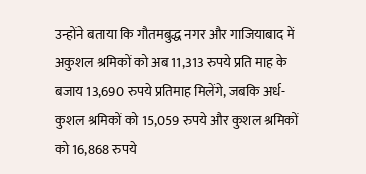उन्होंने बताया कि गौतमबुद्ध नगर और गाजियाबाद में अकुशल श्रमिकों को अब 11,313 रुपये प्रति माह के बजाय 13,690 रुपये प्रतिमाह मिलेंगे, जबकि अर्ध-कुशल श्रमिकों को 15,059 रुपये और कुशल श्रमिकों को 16,868 रुपये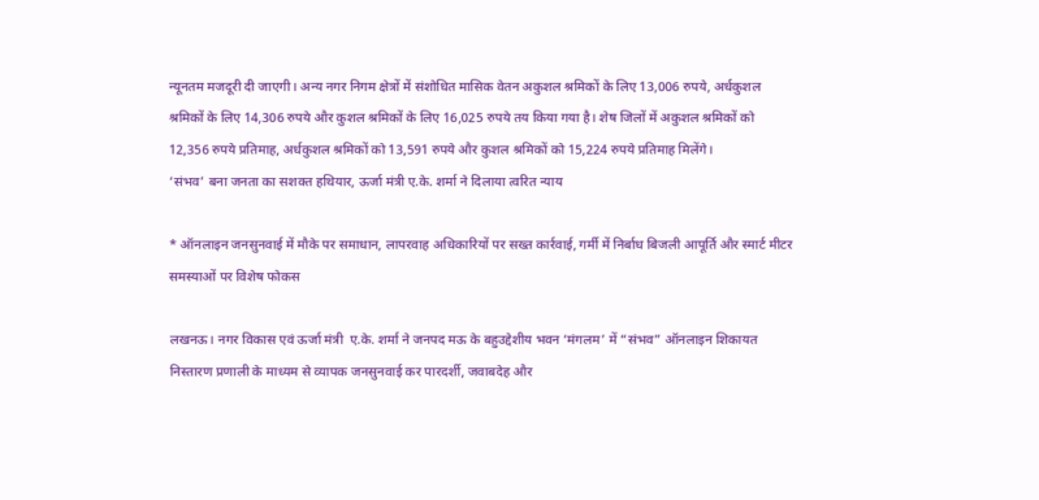न्यूनतम मजदूरी दी जाएगी। अन्य नगर निगम क्षेत्रों में संशोधित मासिक वेतन अकुशल श्रमिकों के लिए 13,006 रुपये, अर्धकुशल श्रमिकों के लिए 14,306 रुपये और कुशल श्रमिकों के लिए 16,025 रुपये तय किया गया है। शेष जिलों में अकुशल श्रमिकों को 12,356 रुपये प्रतिमाह, अर्धकुशल श्रमिकों को 13,591 रुपये और कुशल श्रमिकों को 15,224 रुपये प्रतिमाह मिलेंगे।
‘संभव’ बना जनता का सशक्त हथियार, ऊर्जा मंत्री ए.के. शर्मा ने दिलाया त्वरित न्याय

* ऑनलाइन जनसुनवाई में मौके पर समाधान, लापरवाह अधिकारियों पर सख्त कार्रवाई, गर्मी में निर्बाध बिजली आपूर्ति और स्मार्ट मीटर समस्याओं पर विशेष फोकस

लखनऊ। नगर विकास एवं ऊर्जा मंत्री  ए.के. शर्मा ने जनपद मऊ के बहुउद्देशीय भवन ‘मंगलम’ में “संभव” ऑनलाइन शिकायत निस्तारण प्रणाली के माध्यम से व्यापक जनसुनवाई कर पारदर्शी, जवाबदेह और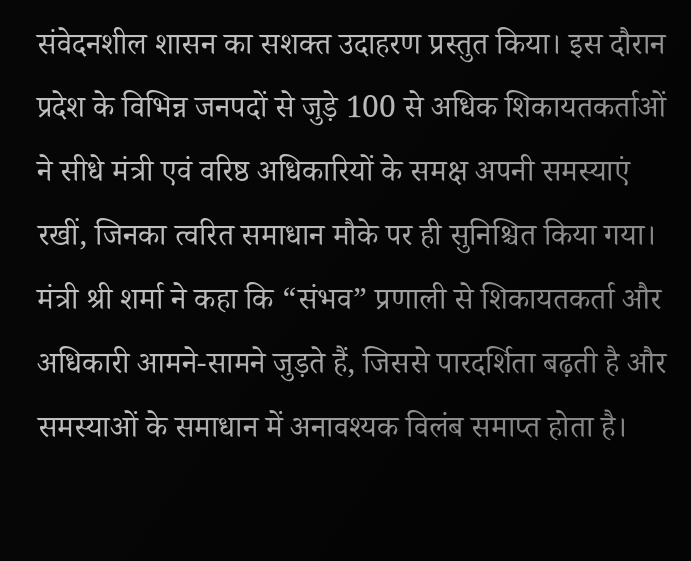संवेदनशील शासन का सशक्त उदाहरण प्रस्तुत किया। इस दौरान प्रदेश के विभिन्न जनपदों से जुड़े 100 से अधिक शिकायतकर्ताओं ने सीधे मंत्री एवं वरिष्ठ अधिकारियों के समक्ष अपनी समस्याएं रखीं, जिनका त्वरित समाधान मौके पर ही सुनिश्चित किया गया।
मंत्री श्री शर्मा ने कहा कि “संभव” प्रणाली से शिकायतकर्ता और अधिकारी आमने-सामने जुड़ते हैं, जिससे पारदर्शिता बढ़ती है और समस्याओं के समाधान में अनावश्यक विलंब समाप्त होता है।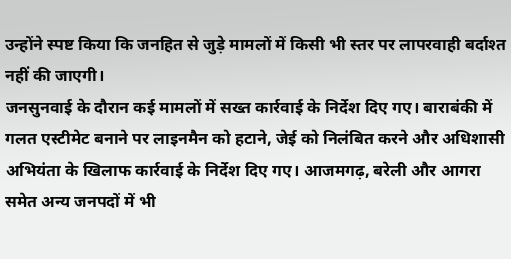उन्होंने स्पष्ट किया कि जनहित से जुड़े मामलों में किसी भी स्तर पर लापरवाही बर्दाश्त नहीं की जाएगी।
जनसुनवाई के दौरान कई मामलों में सख्त कार्रवाई के निर्देश दिए गए। बाराबंकी में गलत एस्टीमेट बनाने पर लाइनमैन को हटाने, जेई को निलंबित करने और अधिशासी अभियंता के खिलाफ कार्रवाई के निर्देश दिए गए। आजमगढ़, बरेली और आगरा समेत अन्य जनपदों में भी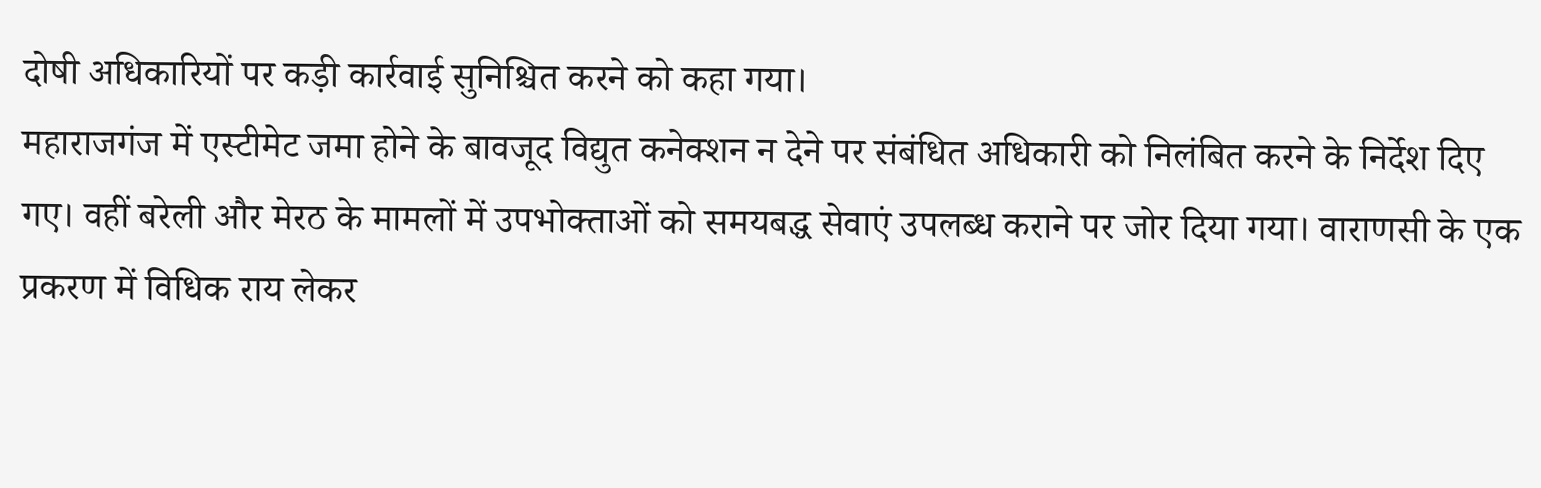दोषी अधिकारियों पर कड़ी कार्रवाई सुनिश्चित करने को कहा गया।
महाराजगंज में एस्टीमेट जमा होने के बावजूद विद्युत कनेक्शन न देने पर संबंधित अधिकारी को निलंबित करने के निर्देश दिए गए। वहीं बरेली और मेरठ के मामलों में उपभोक्ताओं को समयबद्ध सेवाएं उपलब्ध कराने पर जोर दिया गया। वाराणसी के एक प्रकरण में विधिक राय लेकर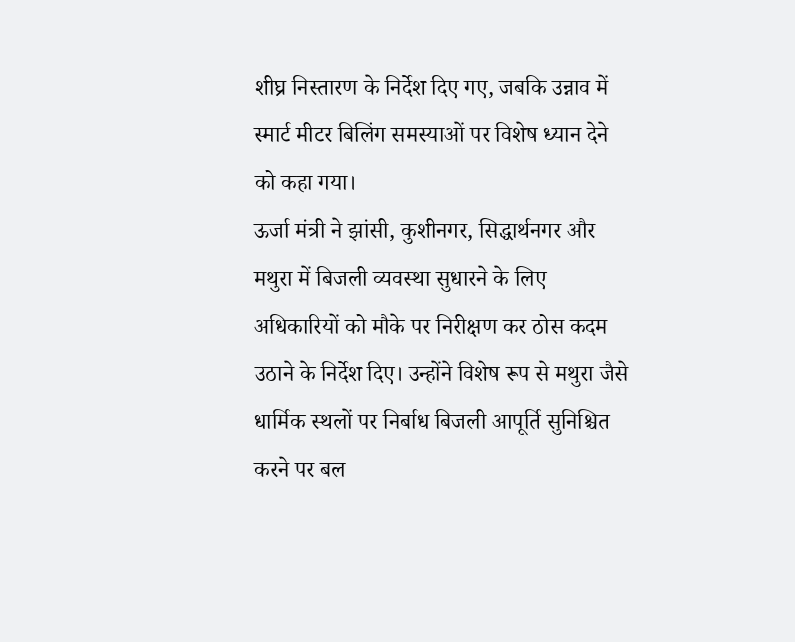शीघ्र निस्तारण के निर्देश दिए गए, जबकि उन्नाव में स्मार्ट मीटर बिलिंग समस्याओं पर विशेष ध्यान देने को कहा गया।
ऊर्जा मंत्री ने झांसी, कुशीनगर, सिद्धार्थनगर और मथुरा में बिजली व्यवस्था सुधारने के लिए अधिकारियों को मौके पर निरीक्षण कर ठोस कदम उठाने के निर्देश दिए। उन्होंने विशेष रूप से मथुरा जैसे धार्मिक स्थलों पर निर्बाध बिजली आपूर्ति सुनिश्चित करने पर बल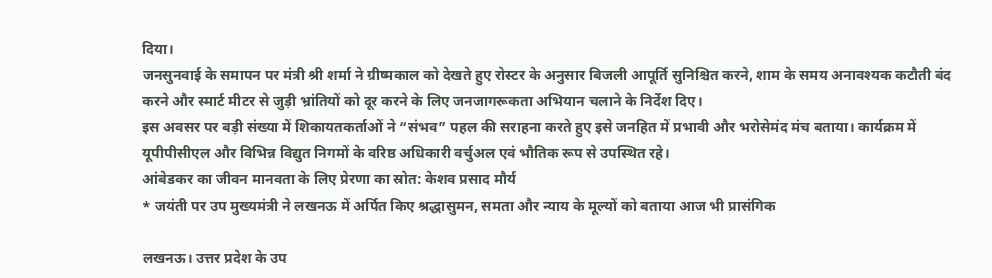दिया।
जनसुनवाई के समापन पर मंत्री श्री शर्मा ने ग्रीष्मकाल को देखते हुए रोस्टर के अनुसार बिजली आपूर्ति सुनिश्चित करने, शाम के समय अनावश्यक कटौती बंद करने और स्मार्ट मीटर से जुड़ी भ्रांतियों को दूर करने के लिए जनजागरूकता अभियान चलाने के निर्देश दिए।
इस अवसर पर बड़ी संख्या में शिकायतकर्ताओं ने “संभव” पहल की सराहना करते हुए इसे जनहित में प्रभावी और भरोसेमंद मंच बताया। कार्यक्रम में यूपीपीसीएल और विभिन्न विद्युत निगमों के वरिष्ठ अधिकारी वर्चुअल एवं भौतिक रूप से उपस्थित रहे।
आंबेडकर का जीवन मानवता के लिए प्रेरणा का स्रोत: केशव प्रसाद मौर्य
* जयंती पर उप मुख्यमंत्री ने लखनऊ में अर्पित किए श्रद्धासुमन, समता और न्याय के मूल्यों को बताया आज भी प्रासंगिक

लखनऊ। उत्तर प्रदेश के उप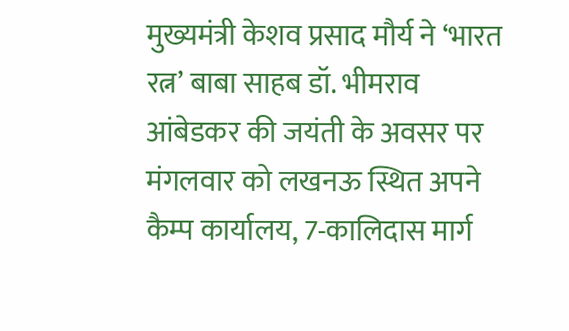मुख्यमंत्री केशव प्रसाद मौर्य ने ‘भारत रत्न’ बाबा साहब डॉ. भीमराव आंबेडकर की जयंती के अवसर पर मंगलवार को लखनऊ स्थित अपने कैम्प कार्यालय, 7-कालिदास मार्ग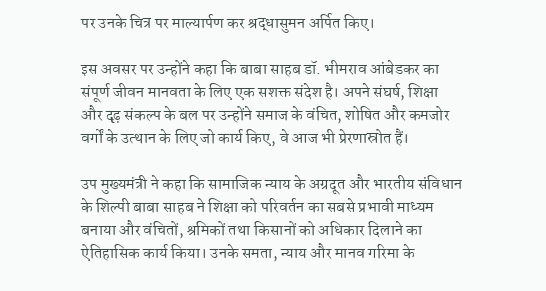पर उनके चित्र पर माल्यार्पण कर श्रद्धासुमन अर्पित किए।

इस अवसर पर उन्होंने कहा कि बाबा साहब डॉ. भीमराव आंबेडकर का संपूर्ण जीवन मानवता के लिए एक सशक्त संदेश है। अपने संघर्ष, शिक्षा और दृढ़ संकल्प के बल पर उन्होंने समाज के वंचित, शोषित और कमजोर वर्गों के उत्थान के लिए जो कार्य किए, वे आज भी प्रेरणास्रोत हैं।

उप मुख्यमंत्री ने कहा कि सामाजिक न्याय के अग्रदूत और भारतीय संविधान के शिल्पी बाबा साहब ने शिक्षा को परिवर्तन का सबसे प्रभावी माध्यम बनाया और वंचितों, श्रमिकों तथा किसानों को अधिकार दिलाने का ऐतिहासिक कार्य किया। उनके समता, न्याय और मानव गरिमा के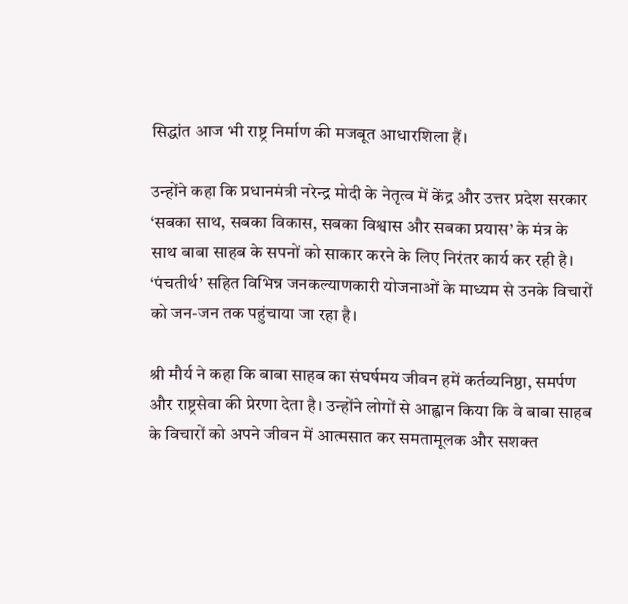सिद्धांत आज भी राष्ट्र निर्माण की मजबूत आधारशिला हैं।

उन्होंने कहा कि प्रधानमंत्री नरेन्द्र मोदी के नेतृत्व में केंद्र और उत्तर प्रदेश सरकार ‘सबका साथ, सबका विकास, सबका विश्वास और सबका प्रयास’ के मंत्र के साथ बाबा साहब के सपनों को साकार करने के लिए निरंतर कार्य कर रही है। ‘पंचतीर्थ’ सहित विभिन्न जनकल्याणकारी योजनाओं के माध्यम से उनके विचारों को जन-जन तक पहुंचाया जा रहा है।

श्री मौर्य ने कहा कि बाबा साहब का संघर्षमय जीवन हमें कर्तव्यनिष्ठा, समर्पण और राष्ट्रसेवा की प्रेरणा देता है। उन्होंने लोगों से आह्वान किया कि वे बाबा साहब के विचारों को अपने जीवन में आत्मसात कर समतामूलक और सशक्त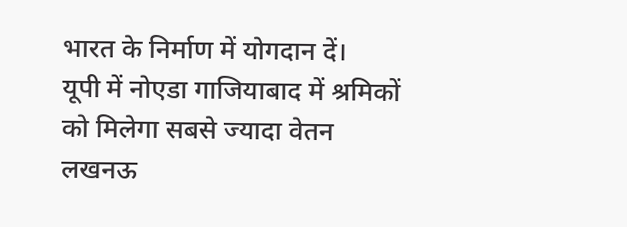भारत के निर्माण में योगदान दें।
यूपी में नोएडा गाजियाबाद में श्रमिकों को मिलेगा सबसे ज्यादा वेतन
लखनऊ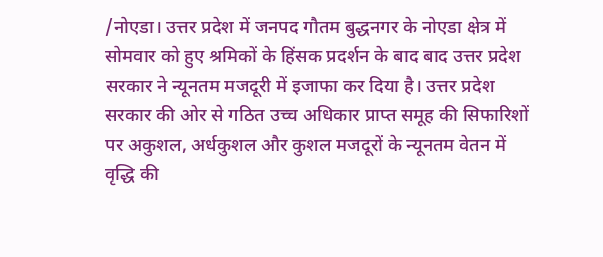/नोएडा। उत्तर प्रदेश में जनपद गौतम बुद्धनगर के नोएडा क्षेत्र में सोमवार को हुए श्रमिकों के हिंसक प्रदर्शन के बाद बाद उत्तर प्रदेश सरकार ने न्यूनतम मजदूरी में इजाफा कर दिया है। उत्तर प्रदेश सरकार की ओर से गठित उच्च अधिकार प्राप्त समूह की सिफारिशों पर अकुशल, अर्धकुशल और कुशल मजदूरों के न्यूनतम वेतन में वृद्धि की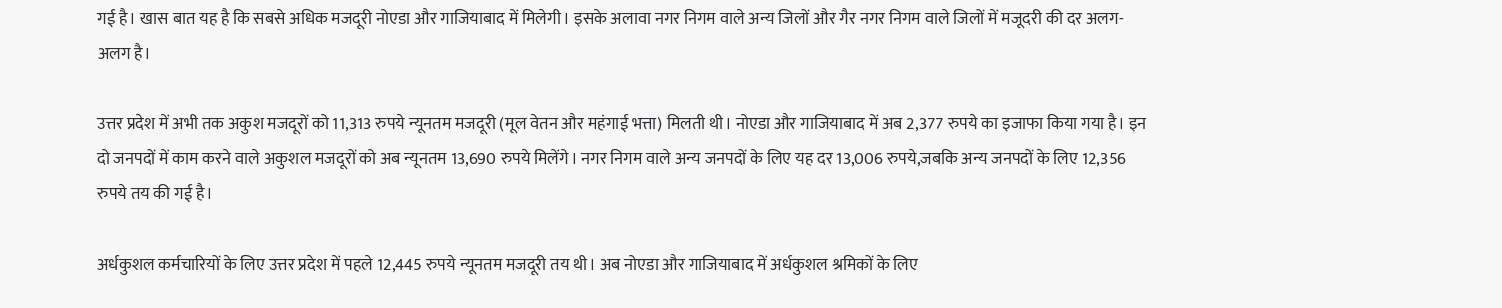गई है। खास बात यह है कि सबसे अधिक मजदूरी नोएडा और गाजियाबाद में मिलेगी। इसके अलावा नगर निगम वाले अन्य जिलों और गैर नगर निगम वाले जिलों में मजूदरी की दर अलग-अलग है।

उत्तर प्रदेश में अभी तक अकुश मजदूरों को 11,313 रुपये न्यूनतम मजदूरी (मूल वेतन और महंगाई भत्ता) मिलती थी। नोएडा और गाजियाबाद में अब 2,377 रुपये का इजाफा किया गया है। इन दो जनपदों में काम करने वाले अकुशल मजदूरों को अब न्यूनतम 13,690 रुपये मिलेंगे। नगर निगम वाले अन्य जनपदों के लिए यह दर 13,006 रुपये,जबकि अन्य जनपदों के लिए 12,356 रुपये तय की गई है।

अर्धकुशल कर्मचारियों के लिए उत्तर प्रदेश में पहले 12,445 रुपये न्यूनतम मजदूरी तय थी। अब नोएडा और गाजियाबाद में अर्धकुशल श्रमिकों के लिए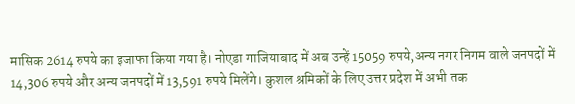मासिक 2614 रुपये का इजाफा किया गया है। नोएडा गाजियाबाद में अब उन्हें 15059 रुपये,अन्य नगर निगम वाले जनपदों में 14,306 रुपये और अन्य जनपदों में 13,591 रुपये मिलेंगे। कुशल श्रमिकों के लिए उत्तर प्रदेश में अभी तक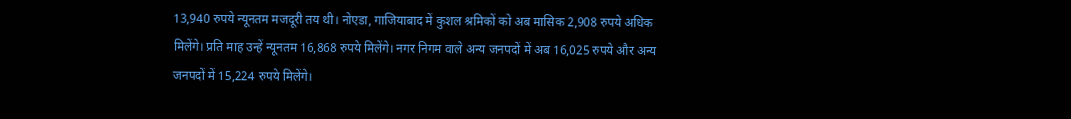13,940 रुपये न्यूनतम मजदूरी तय थी। नोएडा, गाजियाबाद में कुशल श्रमिकों को अब मासिक 2,908 रुपये अधिक मिलेंगे। प्रति माह उन्हें न्यूनतम 16,868 रुपये मिलेंगे। नगर निगम वाले अन्य जनपदों में अब 16,025 रुपये और अन्य जनपदों में 15,224 रुपये मिलेंगे।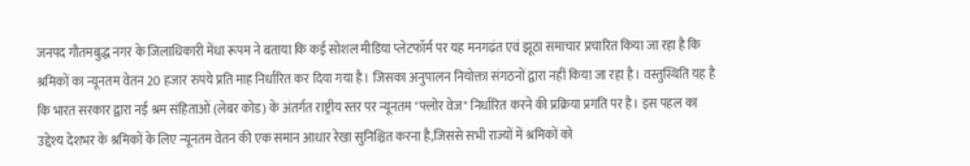जनपद गौतमबुद्ध नगर के जिलाधिकारी मेंधा रूपम ने बताया कि कई सोशल मीडिया प्लेटफॉर्म पर यह मनगढ़ंत एवं झूठा समाचार प्रचारित किया जा रहा है कि श्रमिकों का न्यूनतम वेतन 20 हजार रुपये प्रति माह निर्धारित कर दिया गया है। जिसका अनुपालन नियोक्ता संगठनों द्वारा नहीं किया जा रहा है। वस्तुस्थिति यह है कि भारत सरकार द्वारा नई श्रम संहिताओं (लेबर कोड) के अंतर्गत राष्ट्रीय स्तर पर न्यूनतम "फ्लोर वेज" निर्धारित करने की प्रक्रिया प्रगति पर है। इस पहल का उद्देश्य देशभर के श्रमिकों के लिए न्यूनतम वेतन की एक समान आधार रेखा सुनिश्चित करना है,जिससे सभी राज्यों में श्रमिकों को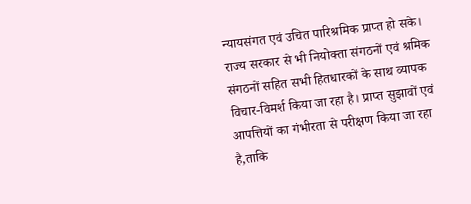न्यायसंगत एवं उचित पारिश्रमिक प्राप्त हो सके। राज्य सरकार से भी नियोक्ता संगठनों एवं श्रमिक संगठनों सहित सभी हितधारकों के साथ व्यापक विचार-विमर्श किया जा रहा है। प्राप्त सुझावों एवं आपत्तियों का गंभीरता से परीक्षण किया जा रहा है,ताकि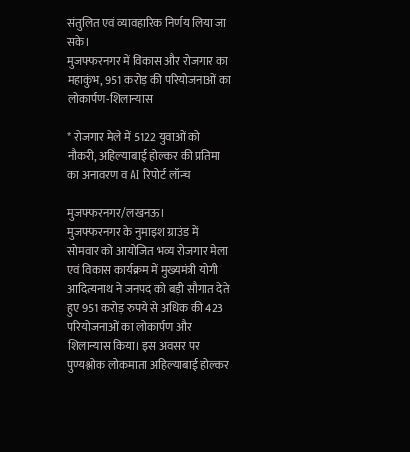संतुलित एवं व्यावहारिक निर्णय लिया जा सके।
मुजफ्फरनगर में विकास और रोजगार का महाकुंभ, 951 करोड़ की परियोजनाओं का लोकार्पण-शिलान्यास

* रोजगार मेले में 5122 युवाओं को नौकरी, अहिल्याबाई होल्कर की प्रतिमा का अनावरण व AI रिपोर्ट लॉन्च

मुजफ्फरनगर/लखनऊ।
मुजफ्फरनगर के नुमाइश ग्राउंड में सोमवार को आयोजित भव्य रोजगार मेला एवं विकास कार्यक्रम में मुख्यमंत्री योगी आदित्यनाथ ने जनपद को बड़ी सौगात देते हुए 951 करोड़ रुपये से अधिक की 423 परियोजनाओं का लोकार्पण और शिलान्यास किया। इस अवसर पर पुण्यश्लोक लोकमाता अहिल्याबाई होल्कर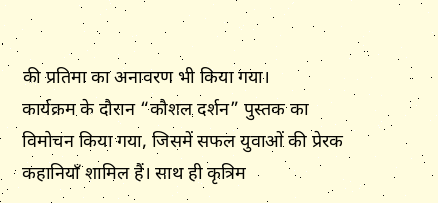की प्रतिमा का अनावरण भी किया गया।
कार्यक्रम के दौरान “कौशल दर्शन” पुस्तक का विमोचन किया गया, जिसमें सफल युवाओं की प्रेरक कहानियाँ शामिल हैं। साथ ही कृत्रिम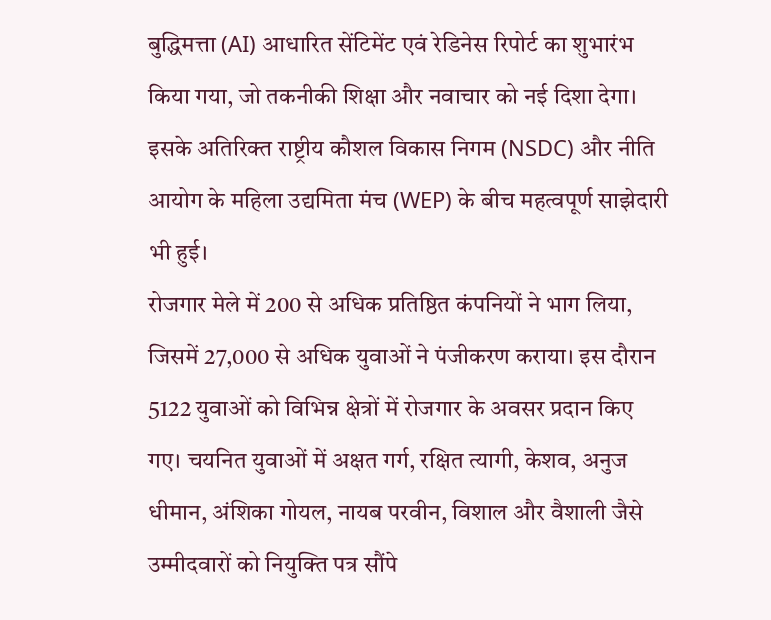बुद्धिमत्ता (AI) आधारित सेंटिमेंट एवं रेडिनेस रिपोर्ट का शुभारंभ किया गया, जो तकनीकी शिक्षा और नवाचार को नई दिशा देगा। इसके अतिरिक्त राष्ट्रीय कौशल विकास निगम (NSDC) और नीति आयोग के महिला उद्यमिता मंच (WEP) के बीच महत्वपूर्ण साझेदारी भी हुई।
रोजगार मेले में 200 से अधिक प्रतिष्ठित कंपनियों ने भाग लिया, जिसमें 27,000 से अधिक युवाओं ने पंजीकरण कराया। इस दौरान 5122 युवाओं को विभिन्न क्षेत्रों में रोजगार के अवसर प्रदान किए गए। चयनित युवाओं में अक्षत गर्ग, रक्षित त्यागी, केशव, अनुज धीमान, अंशिका गोयल, नायब परवीन, विशाल और वैशाली जैसे उम्मीदवारों को नियुक्ति पत्र सौंपे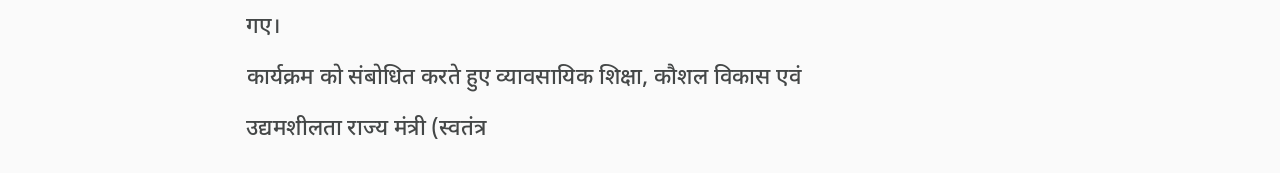गए।
कार्यक्रम को संबोधित करते हुए व्यावसायिक शिक्षा, कौशल विकास एवं उद्यमशीलता राज्य मंत्री (स्वतंत्र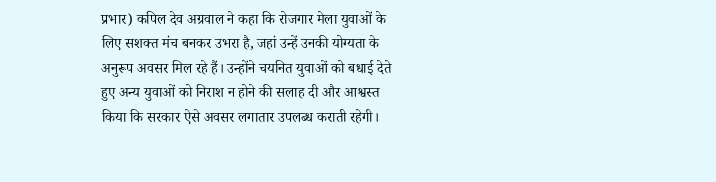प्रभार) कपिल देव अग्रवाल ने कहा कि रोजगार मेला युवाओं के लिए सशक्त मंच बनकर उभरा है, जहां उन्हें उनकी योग्यता के अनुरूप अवसर मिल रहे हैं। उन्होंने चयनित युवाओं को बधाई देते हुए अन्य युवाओं को निराश न होने की सलाह दी और आश्वस्त किया कि सरकार ऐसे अवसर लगातार उपलब्ध कराती रहेगी।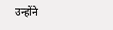उन्होंने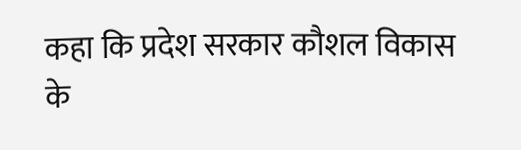कहा कि प्रदेश सरकार कौशल विकास के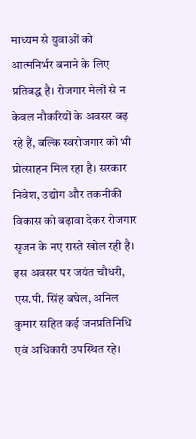माध्यम से युवाओं को आत्मनिर्भर बनाने के लिए प्रतिबद्ध है। रोजगार मेलों से न केवल नौकरियों के अवसर बढ़ रहे हैं, बल्कि स्वरोजगार को भी प्रोत्साहन मिल रहा है। सरकार निवेश, उद्योग और तकनीकी विकास को बढ़ावा देकर रोजगार सृजन के नए रास्ते खोल रही है। इस अवसर पर जयंत चौधरी, एस.पी. सिंह बघेल, अनिल कुमार सहित कई जनप्रतिनिधि एवं अधिकारी उपस्थित रहे।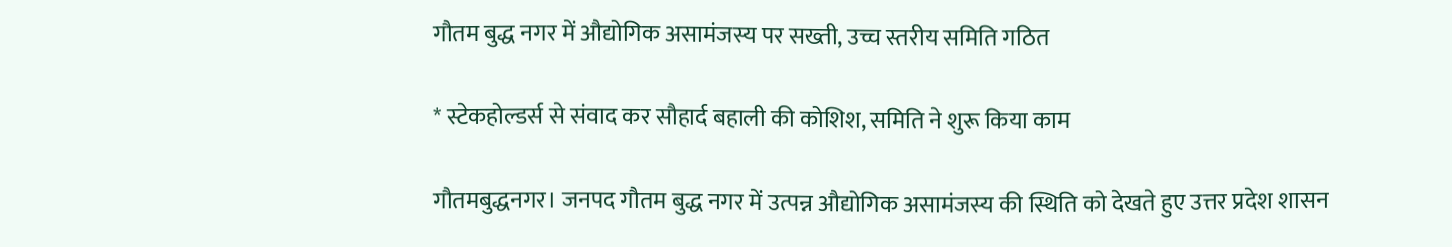गौतम बुद्ध नगर में औद्योगिक असामंजस्य पर सख्ती, उच्च स्तरीय समिति गठित

* स्टेकहोल्डर्स से संवाद कर सौहार्द बहाली की कोशिश, समिति ने शुरू किया काम

गौतमबुद्धनगर। जनपद गौतम बुद्ध नगर में उत्पन्न औद्योगिक असामंजस्य की स्थिति को देखते हुए उत्तर प्रदेश शासन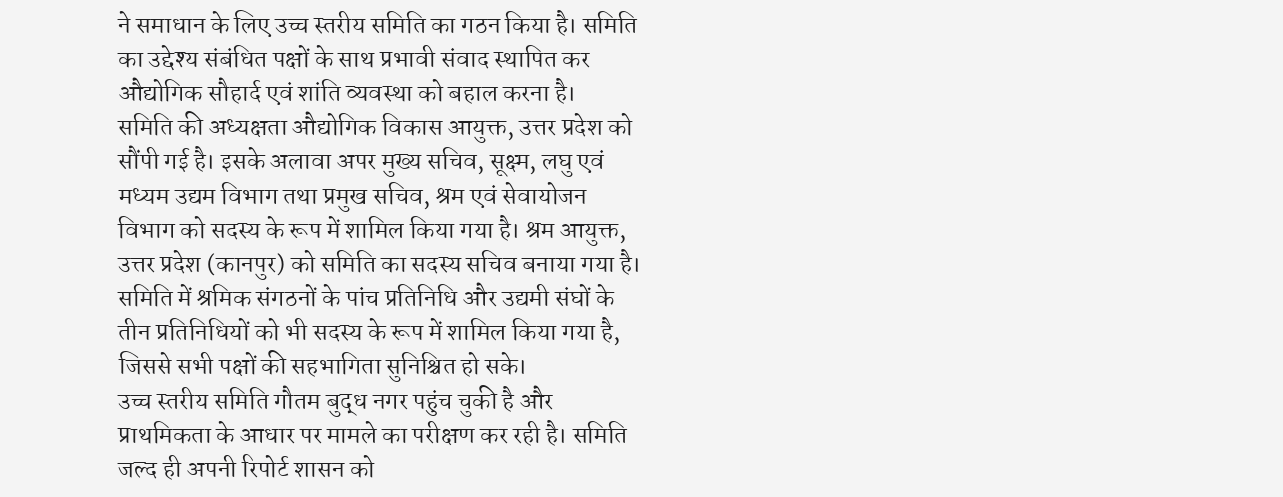ने समाधान के लिए उच्च स्तरीय समिति का गठन किया है। समिति का उद्देश्य संबंधित पक्षों के साथ प्रभावी संवाद स्थापित कर औद्योगिक सौहार्द एवं शांति व्यवस्था को बहाल करना है।
समिति की अध्यक्षता औद्योगिक विकास आयुक्त, उत्तर प्रदेश को सौंपी गई है। इसके अलावा अपर मुख्य सचिव, सूक्ष्म, लघु एवं मध्यम उद्यम विभाग तथा प्रमुख सचिव, श्रम एवं सेवायोजन विभाग को सदस्य के रूप में शामिल किया गया है। श्रम आयुक्त, उत्तर प्रदेश (कानपुर) को समिति का सदस्य सचिव बनाया गया है।
समिति में श्रमिक संगठनों के पांच प्रतिनिधि और उद्यमी संघों के तीन प्रतिनिधियों को भी सदस्य के रूप में शामिल किया गया है, जिससे सभी पक्षों की सहभागिता सुनिश्चित हो सके।
उच्च स्तरीय समिति गौतम बुद्ध नगर पहुंच चुकी है और प्राथमिकता के आधार पर मामले का परीक्षण कर रही है। समिति जल्द ही अपनी रिपोर्ट शासन को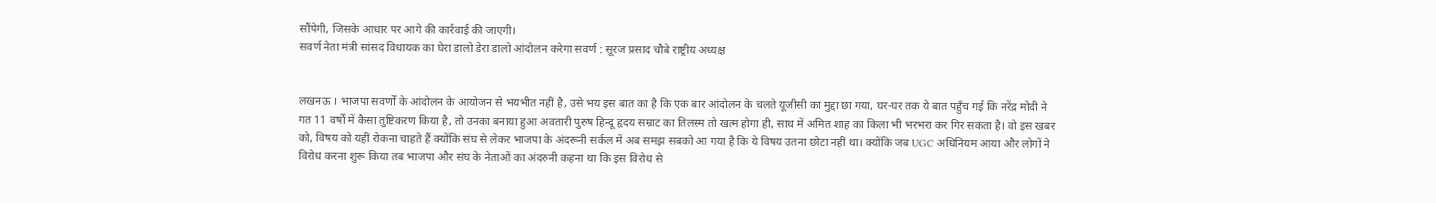सौंपेगी, जिसके आधार पर आगे की कार्रवाई की जाएगी।
सवर्ण नेता मंत्री सांसद विधायक का घेरा डालो डेरा डालो आंदोलन करेगा सवर्ण : सूरज प्रसाद चौबे राष्ट्रीय अध्यक्ष


लखनऊ । भाजपा सवर्णों के आंदोलन के आयोजन से भयभीत नहीं है, उसे भय इस बात का है कि एक बार आंदोलन के चलते यूजीसी का मुद्दा छा गया, घर-घर तक ये बात पहुँच गई कि नरेंद्र मोदी ने गत 11 वर्षों में कैसा तुष्टिकरण किया है, तो उनका बनाया हुआ अवतारी पुरुष हिन्दू हृदय सम्राट का तिलस्म तो खत्म होगा ही, साथ में अमित शाह का किला भी भरभरा कर गिर सकता है। वो इस खबर को, विषय को यहीं रोकना चाहते हैं क्योंकि संघ से लेकर भाजपा के अंदरूनी सर्कल में अब समझ सबको आ गया है कि ये विषय उतना छोटा नहीं था। क्योंकि जब UGC अधिनियम आया और लोगों ने विरोध करना शुरू किया तब भाजपा और संघ के नेताओं का अंदरुनी कहना था कि इस विरोध से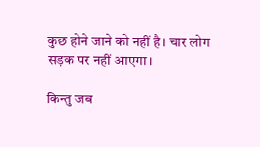कुछ होने जाने को नहीं है। चार लोग सड़क पर नहीं आएगा।

किन्तु जब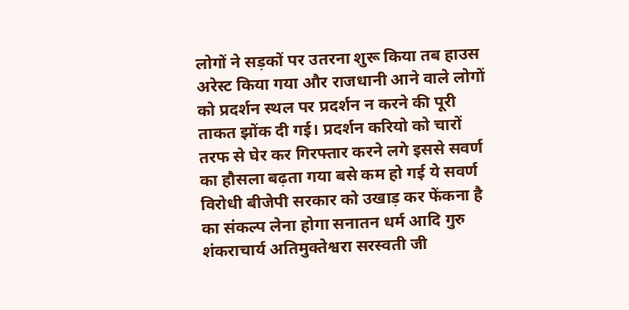लोगों ने सड़कों पर उतरना शुरू किया तब हाउस अरेस्ट किया गया और राजधानी आने वाले लोगों को प्रदर्शन स्थल पर प्रदर्शन न करने की पूरी ताकत झोंक दी गई। प्रदर्शन करियो को चारों तरफ से घेर कर गिरफ्तार करने लगे इससे सवर्ण का हौसला बढ़ता गया बसे कम हो गई ये सवर्ण विरोधी बीजेपी सरकार को उखाड़ कर फेंकना है का संकल्प लेना होगा सनातन धर्म आदि गुरु शंकराचार्य अतिमुक्तेश्वरा सरस्वती जी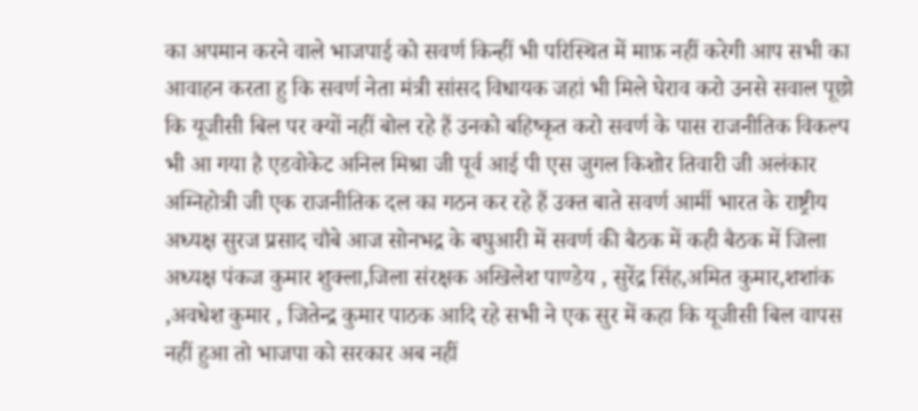का अपमान करने वाले भाजपाई को सवर्ण किन्हीं भी परिस्थित में माफ़ नहीं करेगी आप सभी का आवाहन करता हु कि सवर्ण नेता मंत्री सांसद विधायक जहां भी मिले घेराव करो उनसे सवाल पूछो कि यूजीसी बिल पर क्यों नहीं बोल रहे हैं उनको बहिष्कृत करो सवर्ण के पास राजनीतिक विकल्प भी आ गया है एडवोकेट अनिल मिश्रा जी पूर्व आई पी एस जुगल किशोर तिवारी जी अलंकार अग्निहोत्री जी एक राजनीतिक दल का गठन कर रहे हैं उक्त बाते सवर्ण आर्मी भारत के राष्ट्रीय अध्यक्ष सुरज प्रसाद चौबे आज सोनभद्र के बघुआरी में सवर्ण की बैठक में कही बैठक में जिला अध्यक्ष पंकज कुमार शुक्ला,जिला संरक्षक अखिलेश पाण्डेय , सुरेंद्र सिंह,अमित कुमार,शशांक ,अवधेश कुमार , जितेन्द्र कुमार पाठक आदि रहे सभी ने एक सुर में कहा कि यूजीसी बिल वापस नहीं हुआ तो भाजपा को सरकार अब नहीं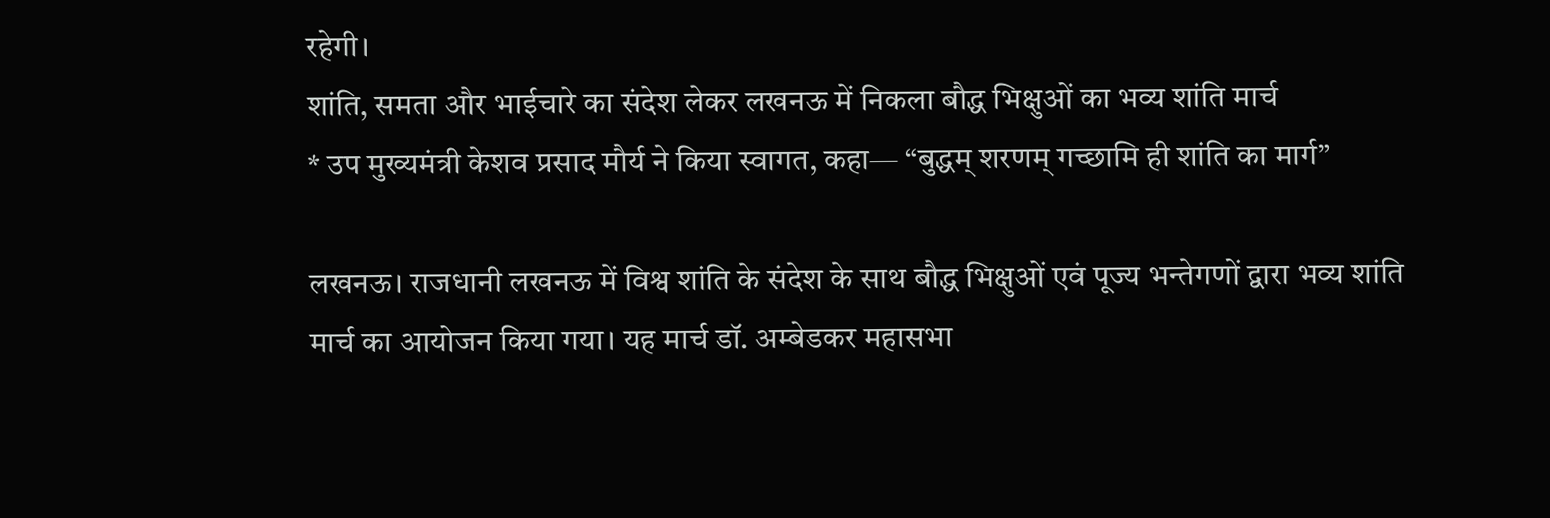रहेगी।
शांति, समता और भाईचारे का संदेश लेकर लखनऊ में निकला बौद्ध भिक्षुओं का भव्य शांति मार्च
* उप मुख्यमंत्री केशव प्रसाद मौर्य ने किया स्वागत, कहा— “बुद्धम् शरणम् गच्छामि ही शांति का मार्ग”

लखनऊ। राजधानी लखनऊ में विश्व शांति के संदेश के साथ बौद्ध भिक्षुओं एवं पूज्य भन्तेगणों द्वारा भव्य शांति मार्च का आयोजन किया गया। यह मार्च डॉ. अम्बेडकर महासभा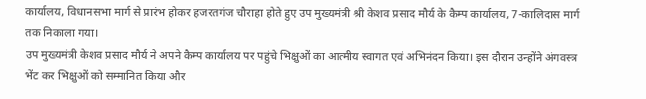कार्यालय, विधानसभा मार्ग से प्रारंभ होकर हजरतगंज चौराहा होते हुए उप मुख्यमंत्री श्री केशव प्रसाद मौर्य के कैम्प कार्यालय, 7-कालिदास मार्ग तक निकाला गया।
उप मुख्यमंत्री केशव प्रसाद मौर्य ने अपने कैम्प कार्यालय पर पहुंचे भिक्षुओं का आत्मीय स्वागत एवं अभिनंदन किया। इस दौरान उन्होंने अंगवस्त्र भेंट कर भिक्षुओं को सम्मानित किया और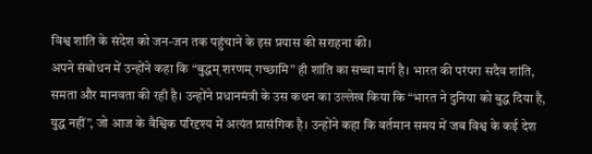विश्व शांति के संदेश को जन-जन तक पहुंचाने के इस प्रयास की सराहना की।
अपने संबोधन में उन्होंने कहा कि “बुद्धम् शरणम् गच्छामि” ही शांति का सच्चा मार्ग है। भारत की परंपरा सदैव शांति, समता और मानवता की रही है। उन्होंने प्रधानमंत्री के उस कथन का उल्लेख किया कि “भारत ने दुनिया को बुद्ध दिया है, युद्ध नहीं”, जो आज के वैश्विक परिदृश्य में अत्यंत प्रासंगिक है। उन्होंने कहा कि वर्तमान समय में जब विश्व के कई देश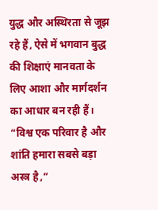युद्ध और अस्थिरता से जूझ रहे हैं, ऐसे में भगवान बुद्ध की शिक्षाएं मानवता के लिए आशा और मार्गदर्शन का आधार बन रही हैं। “विश्व एक परिवार है और शांति हमारा सबसे बड़ा अस्त्र है,”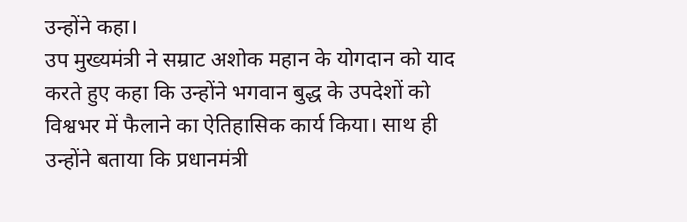उन्होंने कहा।
उप मुख्यमंत्री ने सम्राट अशोक महान के योगदान को याद करते हुए कहा कि उन्होंने भगवान बुद्ध के उपदेशों को विश्वभर में फैलाने का ऐतिहासिक कार्य किया। साथ ही उन्होंने बताया कि प्रधानमंत्री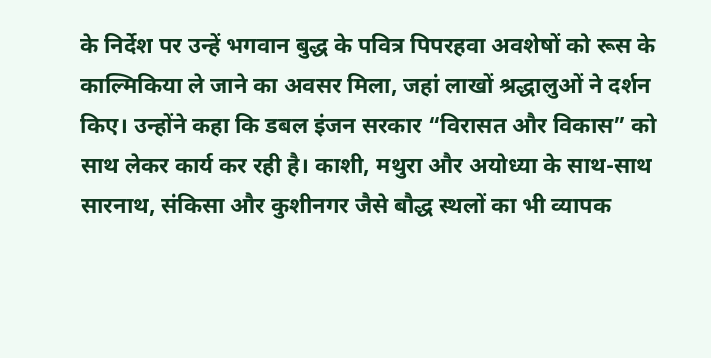के निर्देश पर उन्हें भगवान बुद्ध के पवित्र पिपरहवा अवशेषों को रूस के काल्मिकिया ले जाने का अवसर मिला, जहां लाखों श्रद्धालुओं ने दर्शन किए। उन्होंने कहा कि डबल इंजन सरकार “विरासत और विकास” को साथ लेकर कार्य कर रही है। काशी, मथुरा और अयोध्या के साथ-साथ सारनाथ, संकिसा और कुशीनगर जैसे बौद्ध स्थलों का भी व्यापक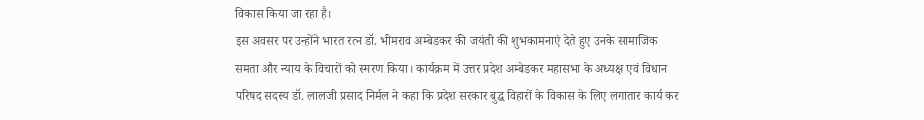विकास किया जा रहा है।
इस अवसर पर उन्होंने भारत रत्न डॉ. भीमराव अम्बेडकर की जयंती की शुभकामनाएं देते हुए उनके सामाजिक समता और न्याय के विचारों को स्मरण किया। कार्यक्रम में उत्तर प्रदेश अम्बेडकर महासभा के अध्यक्ष एवं विधान परिषद सदस्य डॉ. लालजी प्रसाद निर्मल ने कहा कि प्रदेश सरकार बुद्ध विहारों के विकास के लिए लगातार कार्य कर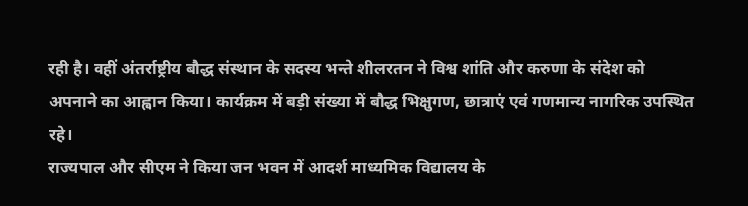रही है। वहीं अंतर्राष्ट्रीय बौद्ध संस्थान के सदस्य भन्ते शीलरतन ने विश्व शांति और करुणा के संदेश को अपनाने का आह्वान किया। कार्यक्रम में बड़ी संख्या में बौद्ध भिक्षुगण, छात्राएं एवं गणमान्य नागरिक उपस्थित रहे।
राज्यपाल और सीएम ने किया जन भवन में आदर्श माध्यमिक विद्यालय के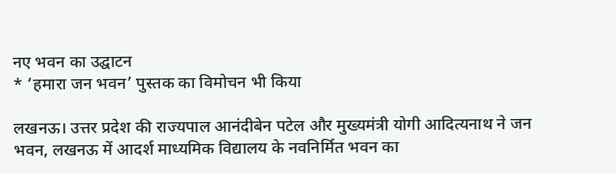नए भवन का उद्घाटन
* ‘हमारा जन भवन’ पुस्तक का विमोचन भी किया

लखनऊ। उत्तर प्रदेश की राज्यपाल आनंदीबेन पटेल और मुख्यमंत्री योगी आदित्यनाथ ने जन भवन, लखनऊ में आदर्श माध्यमिक विद्यालय के नवनिर्मित भवन का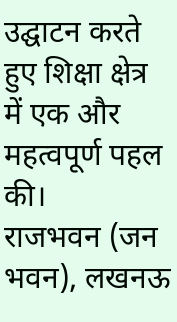उद्घाटन करते हुए शिक्षा क्षेत्र में एक और महत्वपूर्ण पहल की।
राजभवन (जन भवन), लखनऊ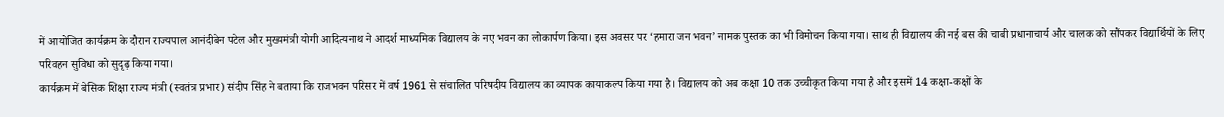में आयोजित कार्यक्रम के दौरान राज्यपाल आनंदीबेन पटेल और मुख्यमंत्री योगी आदित्यनाथ ने आदर्श माध्यमिक विद्यालय के नए भवन का लोकार्पण किया। इस अवसर पर ‘हमारा जन भवन’ नामक पुस्तक का भी विमोचन किया गया। साथ ही विद्यालय की नई बस की चाबी प्रधानाचार्य और चालक को सौंपकर विद्यार्थियों के लिए परिवहन सुविधा को सुदृढ़ किया गया।
कार्यक्रम में बेसिक शिक्षा राज्य मंत्री (स्वतंत्र प्रभार) संदीप सिंह ने बताया कि राजभवन परिसर में वर्ष 1961 से संचालित परिषदीय विद्यालय का व्यापक कायाकल्प किया गया है। विद्यालय को अब कक्षा 10 तक उच्चीकृत किया गया है और इसमें 14 कक्षा-कक्षों के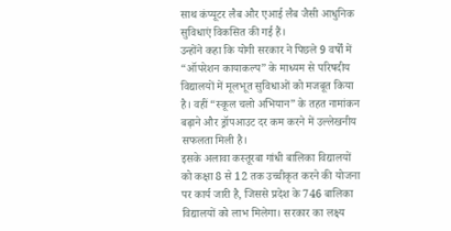साथ कंप्यूटर लैब और एआई लैब जैसी आधुनिक सुविधाएं विकसित की गई हैं।
उन्होंने कहा कि योगी सरकार ने पिछले 9 वर्षों में “ऑपरेशन कायाकल्प” के माध्यम से परिषदीय विद्यालयों में मूलभूत सुविधाओं को मजबूत किया है। वहीं “स्कूल चलो अभियान” के तहत नामांकन बढ़ाने और ड्रॉपआउट दर कम करने में उल्लेखनीय सफलता मिली है।
इसके अलावा कस्तूरबा गांधी बालिका विद्यालयों को कक्षा 8 से 12 तक उच्चीकृत करने की योजना पर कार्य जारी है, जिससे प्रदेश के 746 बालिका विद्यालयों को लाभ मिलेगा। सरकार का लक्ष्य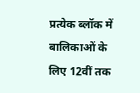प्रत्येक ब्लॉक में बालिकाओं के लिए 12वीं तक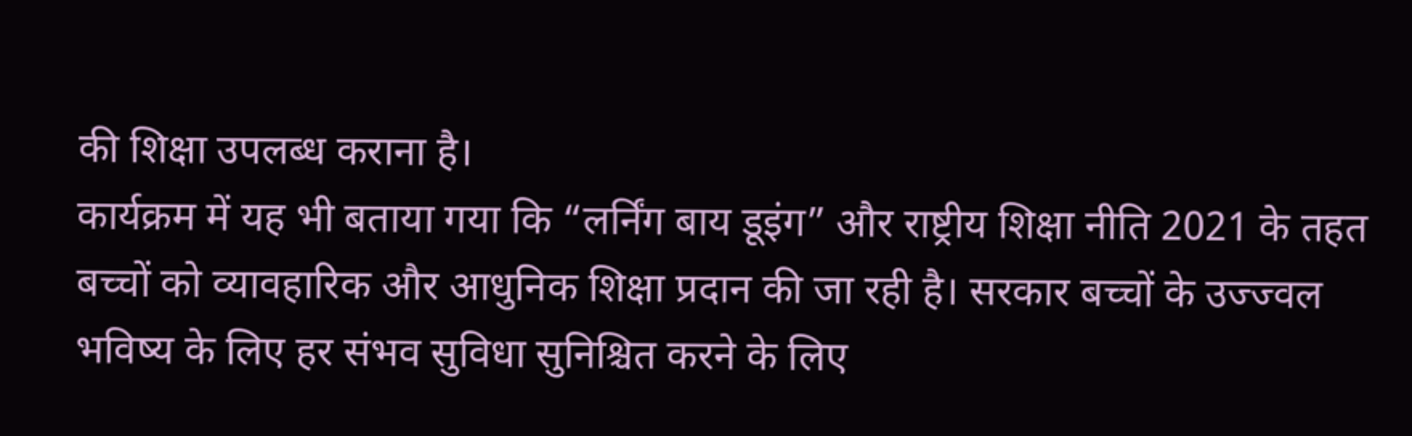की शिक्षा उपलब्ध कराना है।
कार्यक्रम में यह भी बताया गया कि “लर्निंग बाय डूइंग” और राष्ट्रीय शिक्षा नीति 2021 के तहत बच्चों को व्यावहारिक और आधुनिक शिक्षा प्रदान की जा रही है। सरकार बच्चों के उज्ज्वल भविष्य के लिए हर संभव सुविधा सुनिश्चित करने के लिए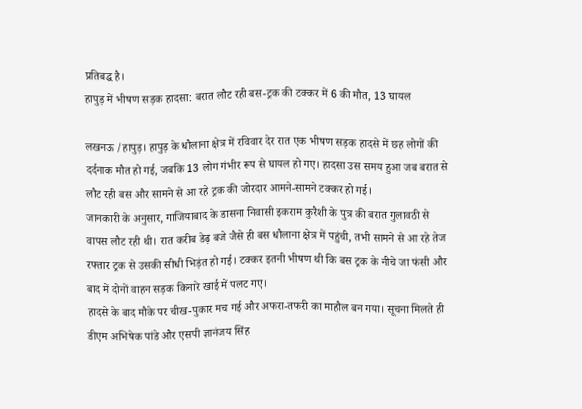प्रतिबद्ध है।
हापुड़ में भीषण सड़क हादसा: बरात लौट रही बस-ट्रक की टक्कर में 6 की मौत, 13 घायल

लखनऊ /हापुड़। हापुड़ के धौलाना क्षेत्र में रविवार देर रात एक भीषण सड़क हादसे में छह लोगों की दर्दनाक मौत हो गई, जबकि 13 लोग गंभीर रूप से घायल हो गए। हादसा उस समय हुआ जब बरात से लौट रही बस और सामने से आ रहे ट्रक की जोरदार आमने-सामने टक्कर हो गई।
जानकारी के अनुसार, गाजियाबाद के डासना निवासी इकराम कुरैशी के पुत्र की बरात गुलावठी से वापस लौट रही थी। रात करीब डेढ़ बजे जैसे ही बस धौलाना क्षेत्र में पहुंची, तभी सामने से आ रहे तेज रफ्तार ट्रक से उसकी सीधी भिड़ंत हो गई। टक्कर इतनी भीषण थी कि बस ट्रक के नीचे जा फंसी और बाद में दोनों वाहन सड़क किनारे खाई में पलट गए।
हादसे के बाद मौके पर चीख-पुकार मच गई और अफरा-तफरी का माहौल बन गया। सूचना मिलते ही डीएम अभिषेक पांडे और एसपी ज्ञानंजय सिंह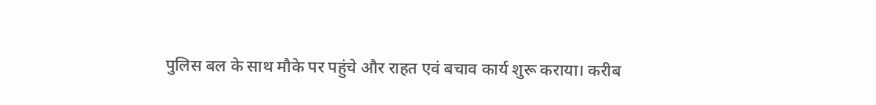पुलिस बल के साथ मौके पर पहुंचे और राहत एवं बचाव कार्य शुरू कराया। करीब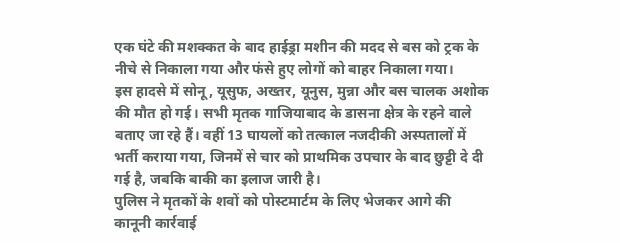एक घंटे की मशक्कत के बाद हाईड्रा मशीन की मदद से बस को ट्रक के नीचे से निकाला गया और फंसे हुए लोगों को बाहर निकाला गया।
इस हादसे में सोनू, यूसुफ, अख्तर, यूनुस, मुन्ना और बस चालक अशोक की मौत हो गई। सभी मृतक गाजियाबाद के डासना क्षेत्र के रहने वाले बताए जा रहे हैं। वहीं 13 घायलों को तत्काल नजदीकी अस्पतालों में भर्ती कराया गया, जिनमें से चार को प्राथमिक उपचार के बाद छुट्टी दे दी गई है, जबकि बाकी का इलाज जारी है।
पुलिस ने मृतकों के शवों को पोस्टमार्टम के लिए भेजकर आगे की कानूनी कार्रवाई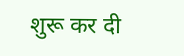शुरू कर दी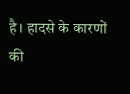है। हादसे के कारणों की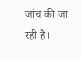जांच की जा रही है।